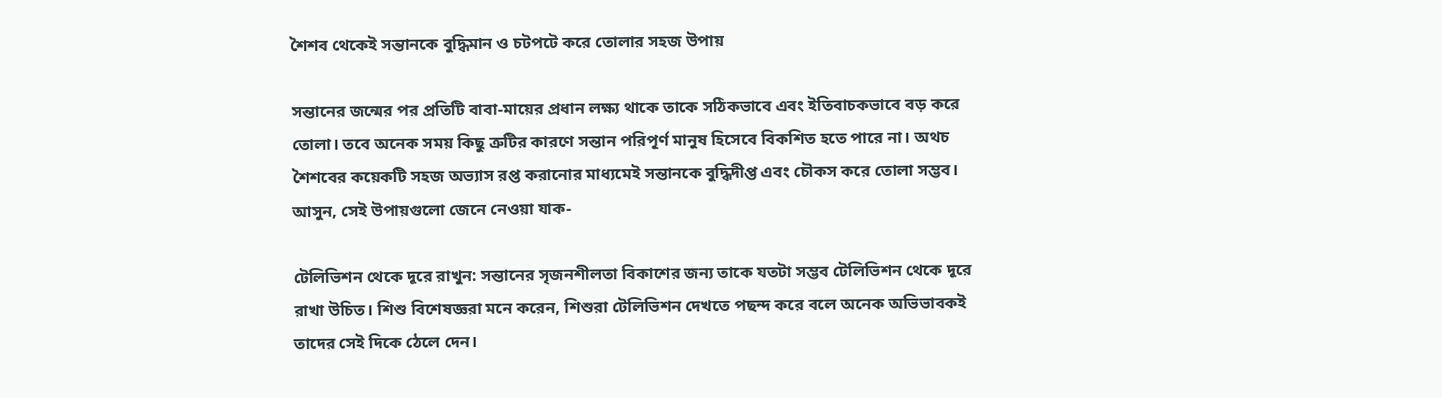শৈশব থেকেই সন্তানকে বুদ্ধিমান ও চটপটে করে তোলার সহজ উপায়

সন্তানের জন্মের পর প্রতিটি বাবা-মায়ের প্রধান লক্ষ্য থাকে তাকে সঠিকভাবে এবং ইতিবাচকভাবে বড় করে তোলা। তবে অনেক সময় কিছু ত্রুটির কারণে সন্তান পরিপূর্ণ মানুষ হিসেবে বিকশিত হতে পারে না। অথচ শৈশবের কয়েকটি সহজ অভ্যাস রপ্ত করানোর মাধ্যমেই সন্তানকে বুদ্ধিদীপ্ত এবং চৌকস করে তোলা সম্ভব। আসুন, সেই উপায়গুলো জেনে নেওয়া যাক-

টেলিভিশন থেকে দূরে রাখুন: সন্তানের সৃজনশীলতা বিকাশের জন্য তাকে যতটা সম্ভব টেলিভিশন থেকে দূরে রাখা উচিত। শিশু বিশেষজ্ঞরা মনে করেন, শিশুরা টেলিভিশন দেখতে পছন্দ করে বলে অনেক অভিভাবকই তাদের সেই দিকে ঠেলে দেন।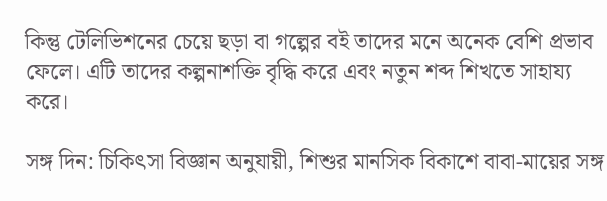কিন্তু টেলিভিশনের চেয়ে ছড়া বা গল্পের বই তাদের মনে অনেক বেশি প্রভাব ফেলে। এটি তাদের কল্পনাশক্তি বৃদ্ধি করে এবং নতুন শব্দ শিখতে সাহায্য করে।

সঙ্গ দিন: চিকিৎসা বিজ্ঞান অনুযায়ী, শিশুর মানসিক বিকাশে বাবা-মায়ের সঙ্গ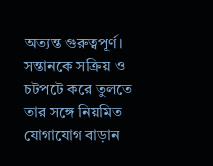অত্যন্ত গুরুত্বপূর্ণ। সন্তানকে সক্রিয় ও চটপটে করে তুলতে তার সঙ্গে নিয়মিত যোগাযোগ বাড়ান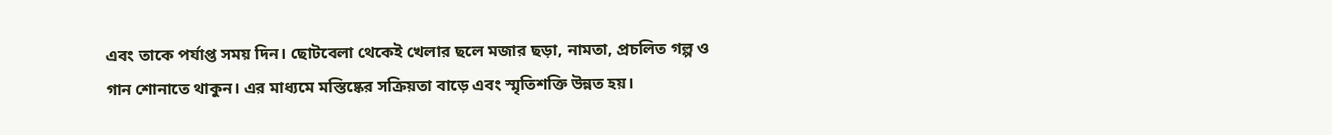এবং তাকে পর্যাপ্ত সময় দিন। ছোটবেলা থেকেই খেলার ছলে মজার ছড়া, নামতা, প্রচলিত গল্প ও গান শোনাতে থাকুন। এর মাধ্যমে মস্তিষ্কের সক্রিয়তা বাড়ে এবং স্মৃতিশক্তি উন্নত হয়।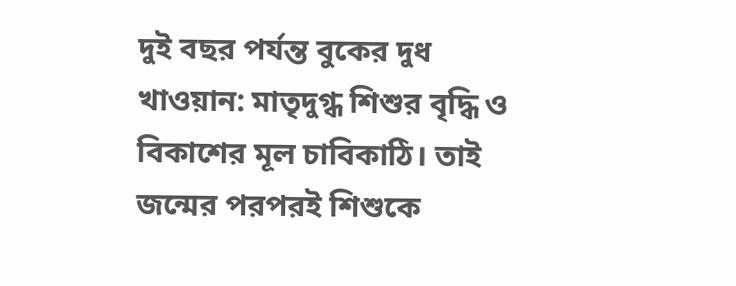দুই বছর পর্যন্ত বুকের দুধ খাওয়ান: মাতৃদুগ্ধ শিশুর বৃদ্ধি ও বিকাশের মূল চাবিকাঠি। তাই জন্মের পরপরই শিশুকে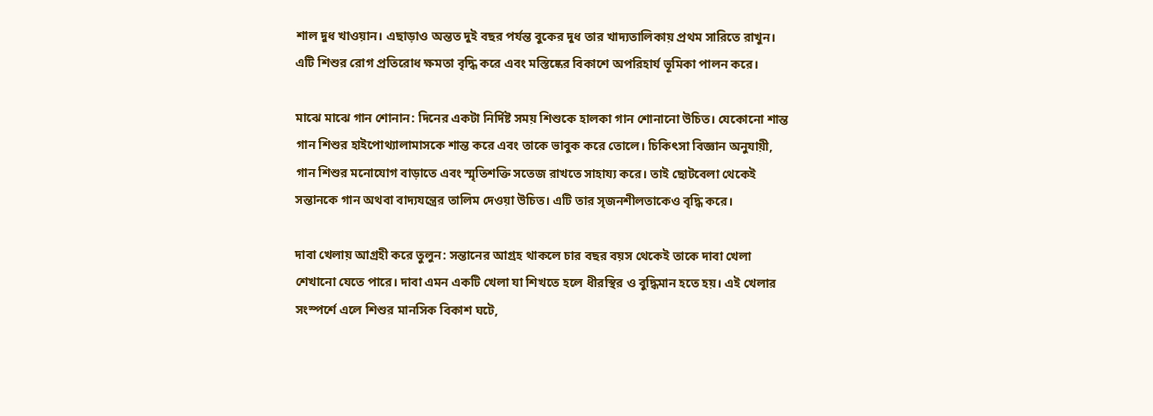শাল দুধ খাওয়ান। এছাড়াও অন্তত দুই বছর পর্যন্ত বুকের দুধ তার খাদ্যতালিকায় প্রথম সারিতে রাখুন। এটি শিশুর রোগ প্রতিরোধ ক্ষমতা বৃদ্ধি করে এবং মস্তিষ্কের বিকাশে অপরিহার্য ভূমিকা পালন করে।

মাঝে মাঝে গান শোনান: দিনের একটা নির্দিষ্ট সময় শিশুকে হালকা গান শোনানো উচিত। যেকোনো শান্ত গান শিশুর হাইপোথ্যালামাসকে শান্ত করে এবং তাকে ভাবুক করে তোলে। চিকিৎসা বিজ্ঞান অনুযায়ী, গান শিশুর মনোযোগ বাড়াতে এবং স্মৃতিশক্তি সতেজ রাখতে সাহায্য করে। তাই ছোটবেলা থেকেই সন্তানকে গান অথবা বাদ্যযন্ত্রের তালিম দেওয়া উচিত। এটি তার সৃজনশীলতাকেও বৃদ্ধি করে।

দাবা খেলায় আগ্রহী করে তুলুন: সন্তানের আগ্রহ থাকলে চার বছর বয়স থেকেই তাকে দাবা খেলা শেখানো যেতে পারে। দাবা এমন একটি খেলা যা শিখতে হলে ধীরস্থির ও বুদ্ধিমান হতে হয়। এই খেলার সংস্পর্শে এলে শিশুর মানসিক বিকাশ ঘটে,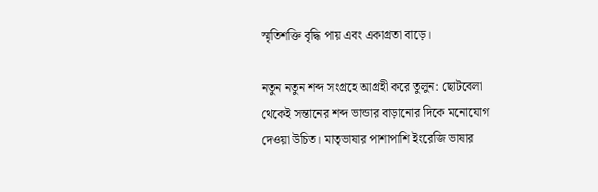স্মৃতিশক্তি বৃদ্ধি পায় এবং একাগ্রতা বাড়ে।

নতুন নতুন শব্দ সংগ্রহে আগ্রহী করে তুলুন: ছোটবেলা থেকেই সন্তানের শব্দ ভান্ডার বাড়ানোর দিকে মনোযোগ দেওয়া উচিত। মাতৃভাষার পাশাপাশি ইংরেজি ভাষার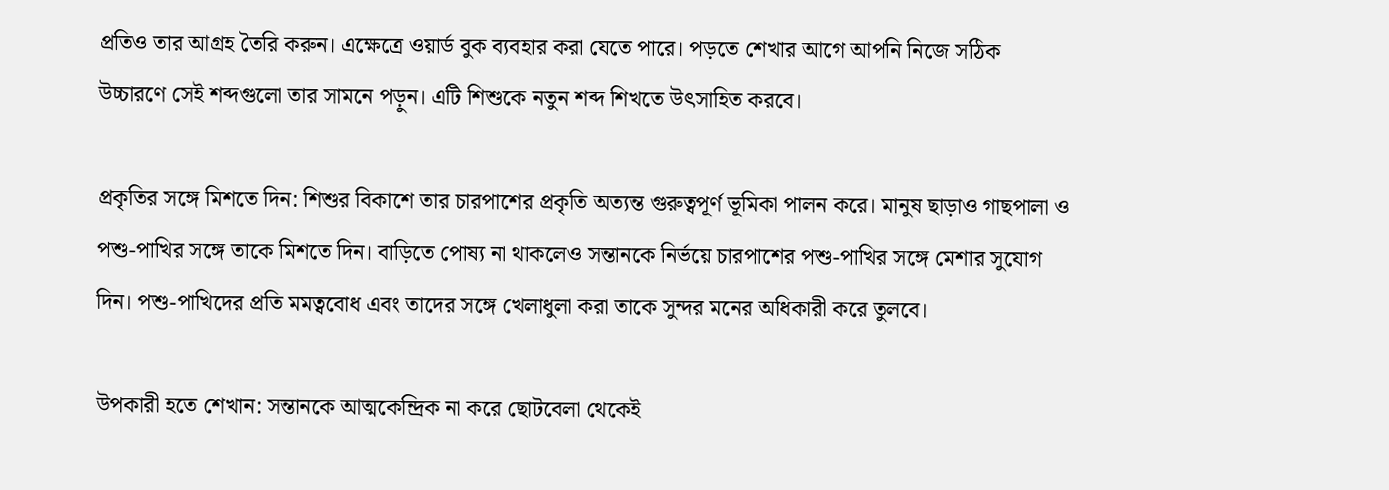প্রতিও তার আগ্রহ তৈরি করুন। এক্ষেত্রে ওয়ার্ড বুক ব্যবহার করা যেতে পারে। পড়তে শেখার আগে আপনি নিজে সঠিক উচ্চারণে সেই শব্দগুলো তার সামনে পড়ুন। এটি শিশুকে নতুন শব্দ শিখতে উৎসাহিত করবে।

প্রকৃতির সঙ্গে মিশতে দিন: শিশুর বিকাশে তার চারপাশের প্রকৃতি অত্যন্ত গুরুত্বপূর্ণ ভূমিকা পালন করে। মানুষ ছাড়াও গাছপালা ও পশু-পাখির সঙ্গে তাকে মিশতে দিন। বাড়িতে পোষ্য না থাকলেও সন্তানকে নির্ভয়ে চারপাশের পশু-পাখির সঙ্গে মেশার সুযোগ দিন। পশু-পাখিদের প্রতি মমত্ববোধ এবং তাদের সঙ্গে খেলাধুলা করা তাকে সুন্দর মনের অধিকারী করে তুলবে।

উপকারী হতে শেখান: সন্তানকে আত্মকেন্দ্রিক না করে ছোটবেলা থেকেই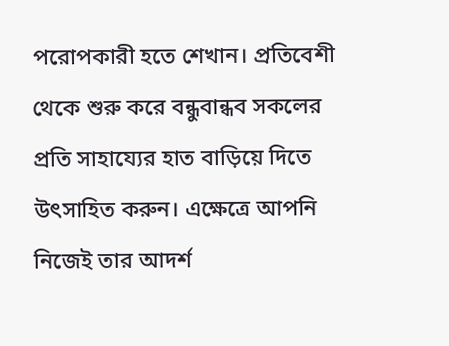পরোপকারী হতে শেখান। প্রতিবেশী থেকে শুরু করে বন্ধুবান্ধব সকলের প্রতি সাহায্যের হাত বাড়িয়ে দিতে উৎসাহিত করুন। এক্ষেত্রে আপনি নিজেই তার আদর্শ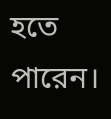হতে পারেন।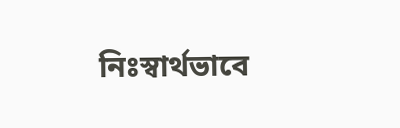নিঃস্বার্থভাবে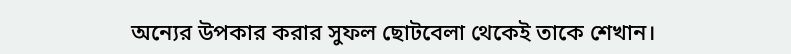অন্যের উপকার করার সুফল ছোটবেলা থেকেই তাকে শেখান।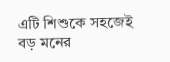এটি শিশুকে সহজেই বড় মনের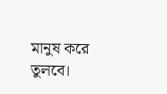মানুষ করে তুলবে।